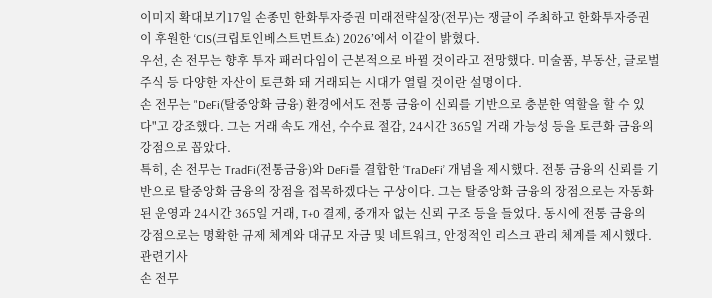이미지 확대보기17일 손종민 한화투자증권 미래전략실장(전무)는 쟁글이 주최하고 한화투자증권이 후원한 ‘CIS(크립토인베스트먼트쇼) 2026’에서 이같이 밝혔다.
우선, 손 전무는 향후 투자 패러다임이 근본적으로 바뀔 것이라고 전망했다. 미술품, 부동산, 글로벌 주식 등 다양한 자산이 토큰화 돼 거래되는 시대가 열릴 것이란 설명이다.
손 전무는 "DeFi(탈중앙화 금융) 환경에서도 전통 금융이 신뢰를 기반으로 충분한 역할을 할 수 있다"고 강조했다. 그는 거래 속도 개선, 수수료 절감, 24시간 365일 거래 가능성 등을 토큰화 금융의 강점으로 꼽았다.
특히, 손 전무는 TradFi(전통금융)와 DeFi를 결합한 ‘TraDeFi’ 개념을 제시했다. 전통 금융의 신뢰를 기반으로 탈중앙화 금융의 장점을 접목하겠다는 구상이다. 그는 탈중앙화 금융의 장점으로는 자동화된 운영과 24시간 365일 거래, T+0 결제, 중개자 없는 신뢰 구조 등을 들었다. 동시에 전통 금융의 강점으로는 명확한 규제 체계와 대규모 자금 및 네트워크, 안정적인 리스크 관리 체계를 제시했다.
관련기사
손 전무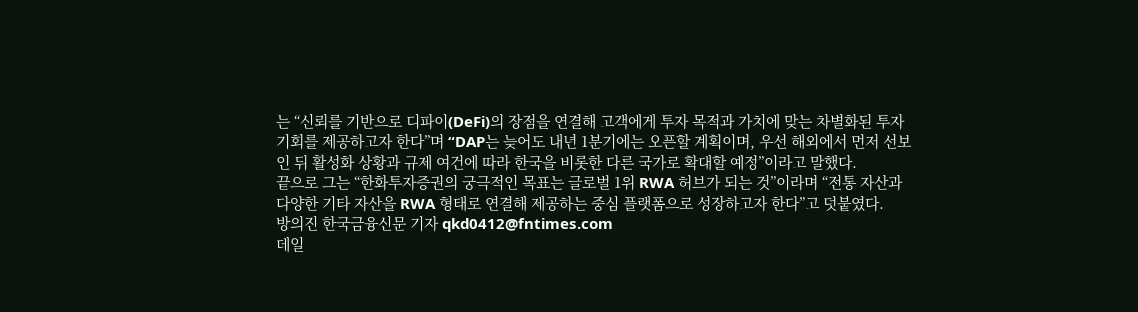는 “신뢰를 기반으로 디파이(DeFi)의 장점을 연결해 고객에게 투자 목적과 가치에 맞는 차별화된 투자 기회를 제공하고자 한다”며 “DAP는 늦어도 내년 1분기에는 오픈할 계획이며, 우선 해외에서 먼저 선보인 뒤 활성화 상황과 규제 여건에 따라 한국을 비롯한 다른 국가로 확대할 예정”이라고 말했다.
끝으로 그는 “한화투자증권의 궁극적인 목표는 글로벌 1위 RWA 허브가 되는 것”이라며 “전통 자산과 다양한 기타 자산을 RWA 형태로 연결해 제공하는 중심 플랫폼으로 성장하고자 한다”고 덧붙였다.
방의진 한국금융신문 기자 qkd0412@fntimes.com
데일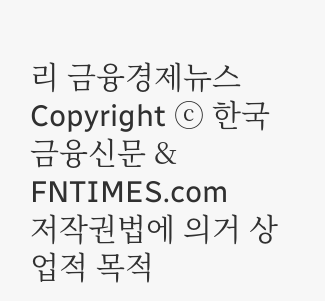리 금융경제뉴스 Copyright ⓒ 한국금융신문 & FNTIMES.com
저작권법에 의거 상업적 목적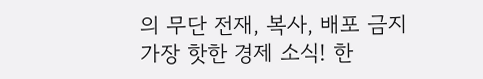의 무단 전재, 복사, 배포 금지
가장 핫한 경제 소식! 한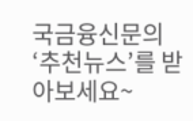국금융신문의 ‘추천뉴스’를 받아보세요~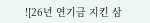![26년 연기금 지킨 삼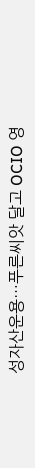성자산운용…푸른씨앗 달고 OCIO 영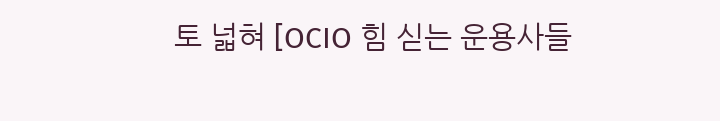토 넓혀 [OCIO 힘 싣는 운용사들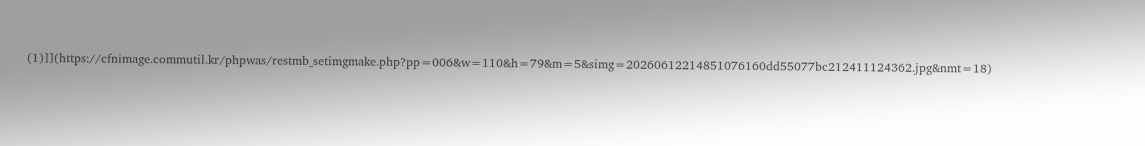(1)]](https://cfnimage.commutil.kr/phpwas/restmb_setimgmake.php?pp=006&w=110&h=79&m=5&simg=20260612214851076160dd55077bc212411124362.jpg&nmt=18)